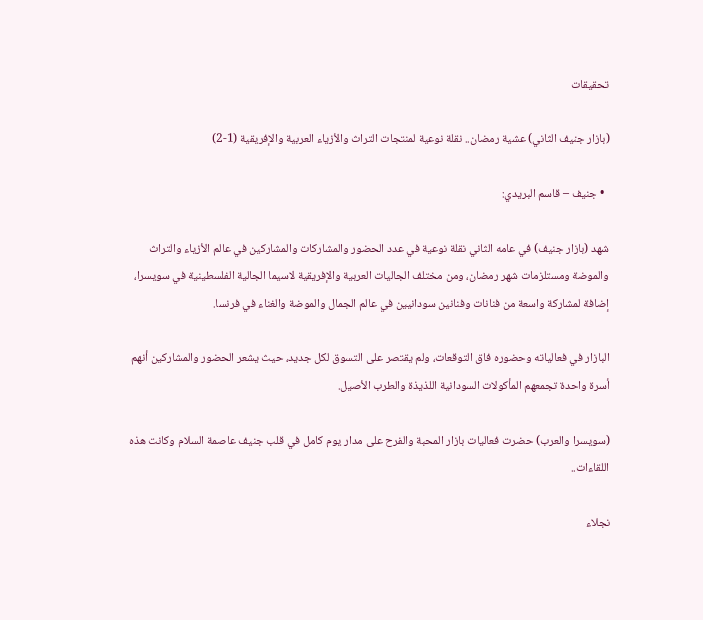تحقيقات

(بازار جنيف الثاني) عشية رمضان.. نقلة نوعية لمنتجات التراث والأزياء العربية والإفريقية (1-2)

  • جنيف – قاسم البريدي:

شهد (بازار جنيف) في عامه الثاني نقلة نوعية في عدد الحضور والمشاركات والمشاركين في عالم الأزياء والتراث والموضة ومستلزمات شهر رمضان، ومن مختلف الجاليات العربية والإفريقية لاسيما الجالية الفلسطينية في سويسرا، إضافة لمشاركة واسعة من فنانات وفنانين سودانيين في عالم الجمال والموضة والغناء في فرنسا.

البازار في فعالياته وحضوره فاق التوقعات، ولم يقتصر على التسوق لكل جديد، حيث يشعر الحضور والمشاركين أنهم أسرة واحدة تجمعهم المأكولات السودانية اللذيذة والطرب الأصيل.

(سويسرا والعرب) حضرت فعاليات بازار المحبة والفرح على مدار يوم كامل في قلب جنيف عاصمة السلام وكانت هذه اللقاءات..

نجلاء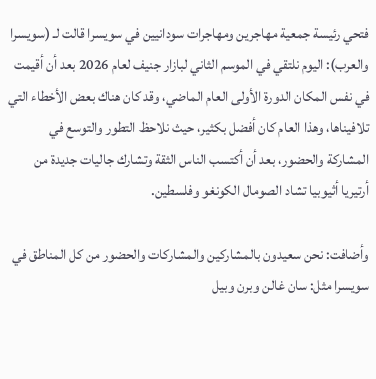فتحي رئيسة جمعية مهاجرين ومهاجرات سودانيين في سويسرا قالت لـ (سويسرا والعرب): اليوم نلتقي في الموسم الثاني لبازار جنيف لعام 2026 بعد أن أقيمت في نفس المكان الدورة الأولى العام الماضي، وقد كان هناك بعض الأخطاء التي تلافيناها، وهذا العام كان أفضل بكثير، حيث نلاحظ التطور والتوسع في المشاركة والحضور، بعد أن أكتسب الناس الثقة وتشارك جاليات جديدة من أرتيريا أثيوبيا تشاد الصومال الكونغو وفلسطين.

وأضافت: نحن سعيدون بالمشاركين والمشاركات والحضور من كل المناطق في سويسرا مثل: سان غالن وبرن وبيل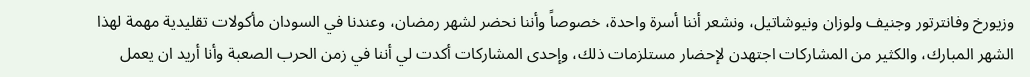وزيورخ وفانترتور وجنيف ولوزان ونيوشاتيل، ونشعر أننا أسرة واحدة، خصوصاً وأننا نحضر لشهر رمضان، وعندنا في السودان مأكولات تقليدية مهمة لهذا الشهر المبارك، والكثير من المشاركات اجتهدن لإحضار مستلزمات ذلك، وإحدى المشاركات أكدت لي أننا في زمن الحرب الصعبة وأنا أريد ان يعمل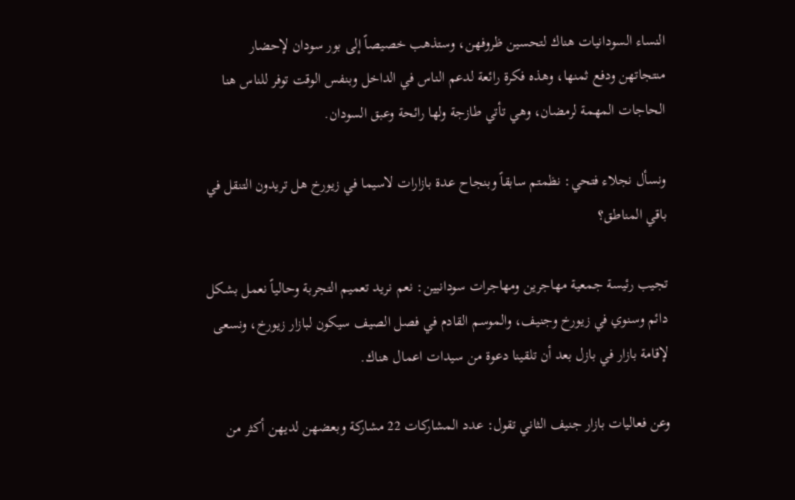النساء السودانيات هناك لتحسين ظروفهن، وستذهب خصيصاً إلى بور سودان لإحضار منتجاتهن ودفع ثمنها، وهذه فكرة رائعة لدعم الناس في الداخل وبنفس الوقت توفر للناس هنا الحاجات المهمة لرمضان، وهي تأتي طازجة ولها رائحة وعبق السودان.

ونسأل نجلاء فتحي: نظمتم سابقاً وبنجاح عدة بازارات لاسيما في زيورخ هل تريدون التنقل في باقي المناطق؟

تجيب رئيسة جمعية مهاجرين ومهاجرات سودانيين: نعم نريد تعميم التجربة وحالياً نعمل بشكل دائم وسنوي في زيورخ وجنيف، والموسم القادم في فصل الصيف سيكون لبازار زيورخ، ونسعى لإقامة بازار في بازل بعد أن تلقينا دعوة من سيدات اعمال هناك.

وعن فعاليات بازار جنيف الثاني تقول: عدد المشاركات 22 مشاركة وبعضهن لديهن أكثر من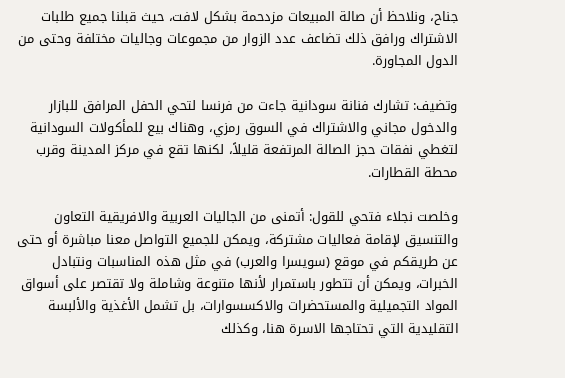جناح، ونلاحظ أن صالة المبيعات مزدحمة بشكل لافت، حيث قبلنا جميع طلبات الاشتراك ورافق ذلك تضاعف عدد الزوار من مجموعات وجاليات مختلفة وحتى من الدول المجاورة.

وتضيف: تشارك فنانة سودانية جاءت من فرنسا لتحي الحفل المرافق للبازار والدخول مجاني والاشتراك في السوق رمزي، وهناك بيع للمأكولات السودانية لتغطي نفقات حجز الصالة المرتفعة قليلاً، لكنها تقع في مركز المدينة وقرب محطة القطارات.

وخلصت نجلاء فتحي للقول: أتمنى من الجاليات العربية والافريقية التعاون والتنسيق لإقامة فعاليات مشتركة، ويمكن للجميع التواصل معنا مباشرة أو حتى عن طريقكم في موقع (سويسرا والعرب) في مثل هذه المناسبات ونتبادل الخبرات، ويمكن أن تتطور باستمرار لأنها متنوعة وشاملة ولا تقتصر على أسواق المواد التجميلية والمستحضرات والاكسسوارات، بل تشمل الأغذية والألبسة التقليدية التي تحتاجها الاسرة هنا، وكذلك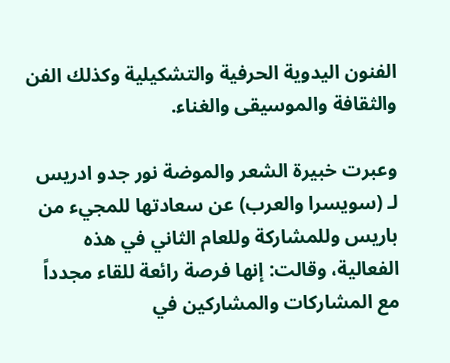الفنون اليدوية الحرفية والتشكيلية وكذلك الفن والثقافة والموسيقى والغناء.

وعبرت خبيرة الشعر والموضة نور جدو ادريس لـ (سويسرا والعرب) عن سعادتها للمجيء من باريس وللمشاركة وللعام الثاني في هذه الفعالية، وقالت: إنها فرصة رائعة للقاء مجدداً مع المشاركات والمشاركين في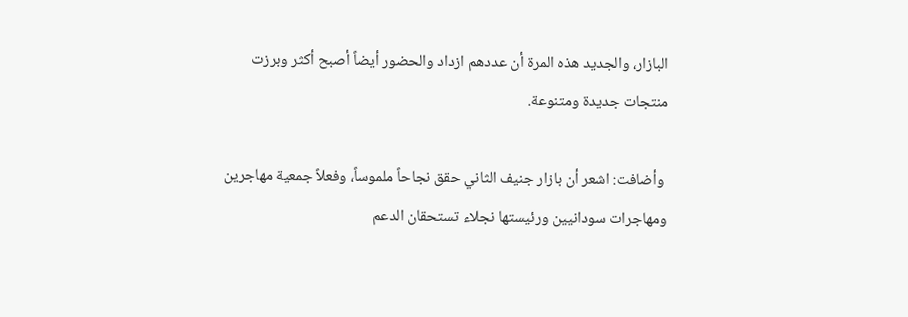البازار، والجديد هذه المرة أن عددهم ازداد والحضور أيضاً أصبح أكثر وبرزت منتجات جديدة ومتنوعة.

 وأضافت: اشعر أن بازار جنيف الثاني حقق نجاحاً ملموساً، وفعلاً جمعية مهاجرين ومهاجرات سودانيين ورئيستها نجلاء تستحقان الدعم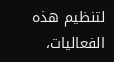لتنظيم هذه الفعاليات،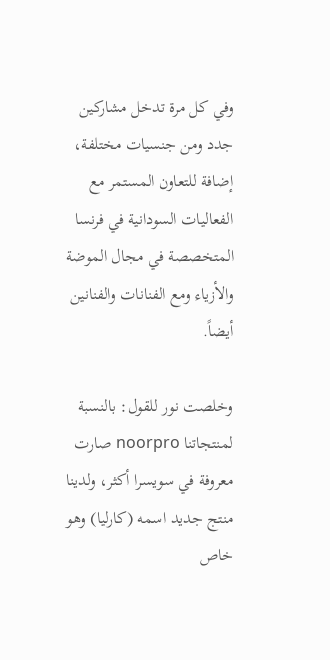وفي كل مرة تدخل مشاركين جدد ومن جنسيات مختلفة، إضافة للتعاون المستمر مع الفعاليات السودانية في فرنسا المتخصصة في مجال الموضة والأزياء ومع الفنانات والفنانين أيضاً.

وخلصت نور للقول: بالنسبة لمنتجاتنا noorpro صارت معروفة في سويسرا أكثر، ولدينا منتج جديد اسمه (كارليا) وهو خاص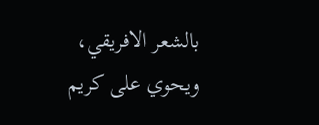بالشعر الافريقي، ويحوي على كريم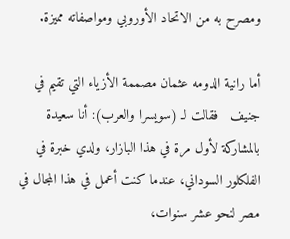ومصرح به من الاتحاد الأوروبي ومواصفاته مميزة.

أما رانية الدومه عثمان مصممة الأزياء التي تقيم في جنيف   فقالت لـ (سويسرا والعرب): أنا سعيدة بالمشاركة لأول مرة في هذا البازار، ولدي خبرة في الفلكلور السوداني، عندما كنت أعمل في هذا المجال في مصر لنحو عشر سنوات،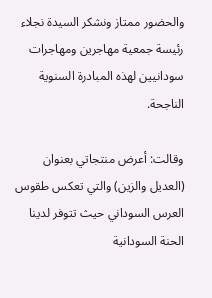والحضور ممتاز ونشكر السيدة نجلاء رئيسة جمعية مهاجرين ومهاجرات سودانيين لهذه المبادرة السنوية الناجحة.

وقالت: أعرض منتجاتي بعنوان (العديل والزين) والتي تعكس طقوس العرس السوداني حيث تتوفر لدينا الحنة السودانية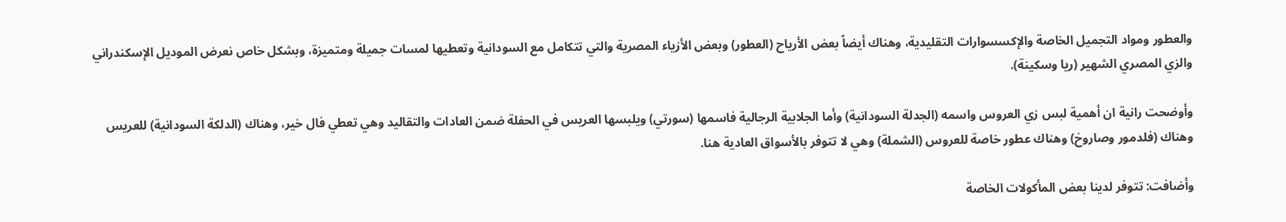والعطور ومواد التجميل الخاصة والإكسسوارات التقليدية، وهناك أيضاً بعض الأرياح (العطور) وبعض الأزياء المصرية والتي تتكامل مع السودانية وتعطيها لمسات جميلة ومتميزة، وبشكل خاص نعرض الموديل الإسكندراني والزي المصري الشهير (ريا وسكينة).

وأوضحت رانية ان أهمية لبس زي العروس واسمه (الجدلة السودانية) وأما الجلابية الرجالية فاسمها (سورتي) ويلبسها العريس في الحفلة ضمن العادات والتقاليد وهي تعطي فال خير، وهناك (الدلكة السودانية) للعريس وهناك (فلدمور وصاروخ) وهناك عطور خاصة للعروس (الشملة) وهي لا تتوفر بالأسواق العادية هنا.

وأضافت: تتوفر لدينا بعض المأكولات الخاصة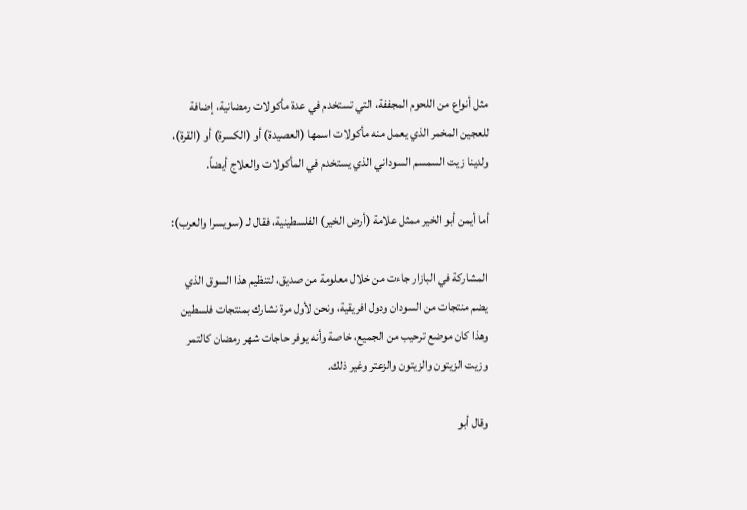مثل أنواع من اللحوم المجففة، التي تستخدم في عدة مأكولات رمضانية، إضافة للعجين المخمر الذي يعمل منه مأكولات اسمها (العصيدة) أو (الكسرة) أو (القرة)، ولدينا زيت السمسم السوداني الذي يستخدم في المأكولات والعلاج أيضاً.

أما أيمن أبو الخير ممثل علامة (أرض الخير) الفلسطينية، فقال لـ (سويسرا والعرب):

المشاركة في البازار جاءت من خلال معلومة من صديق، لتنظيم هذا السوق الذي يضم منتجات من السودان ودول افريقية، ونحن لأول مرة نشارك بمنتجات فلسطين وهذا كان موضع ترحيب من الجميع، خاصة وأنه يوفر حاجات شهر رمضان كالتمر وزيت الزيتون والزيتون والزعتر وغير ذلك.

وقال أبو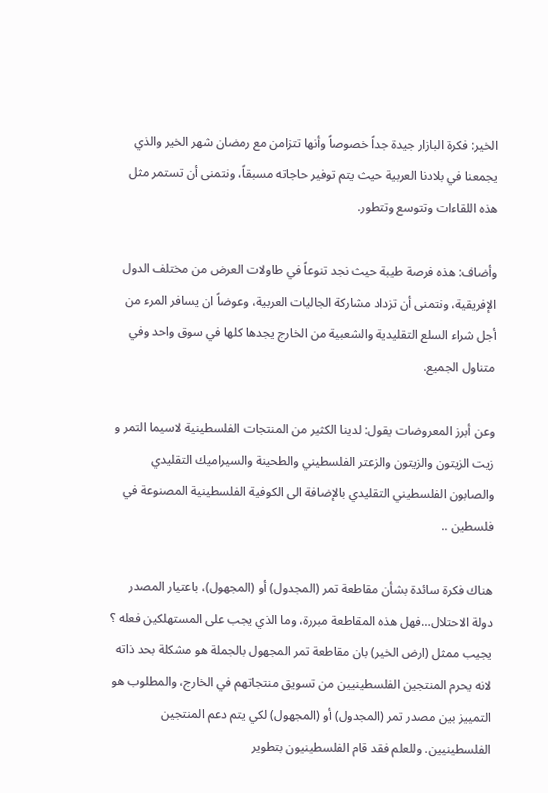الخير: فكرة البازار جيدة جداً خصوصاً وأنها تتزامن مع رمضان شهر الخير والذي يجمعنا في بلادنا العربية حيث يتم توفير حاجاته مسبقاً، ونتمنى أن تستمر مثل هذه اللقاءات وتتوسع وتتطور.

وأضاف: هذه فرصة طيبة حيث نجد تنوعاً في طاولات العرض من مختلف الدول الإفريقية، ونتمنى أن تزداد مشاركة الجاليات العربية، وعوضاً ان يسافر المرء من أجل شراء السلع التقليدية والشعبية من الخارج يجدها كلها في سوق واحد وفي متناول الجميع.

وعن أبرز المعروضات يقول: لدينا الكثير من المنتجات الفلسطينية لاسيما التمر و زيت الزيتون والزيتون والزعتر الفلسطيني والطحينة والسيراميك التقليدي والصابون الفلسطيني التقليدي بالإضافة الى الكوفية الفلسطينية المصنوعة في فلسطين ..

هناك فكرة سائدة بشأن مقاطعة تمر (المجدول) أو (المجهول)، باعتيار المصدر دولة الاحتلال…فهل هذه المقاطعة مبررة، وما الذي يجب على المستهلكين فعله ؟ يجيب ممثل (ارض الخير) بان مقاطعة تمر المجهول بالجملة هو مشكلة بحد ذاته لانه يحرم المنتجين الفلسطينيين من تسويق منتجاتهم في الخارج، والمطلوب هو التمييز بين مصدر تمر (المجدول) أو (المجهول) لكي يتم دعم المنتجين الفلسطينيين. وللعلم فقد قام الفلسطينيون بتطوير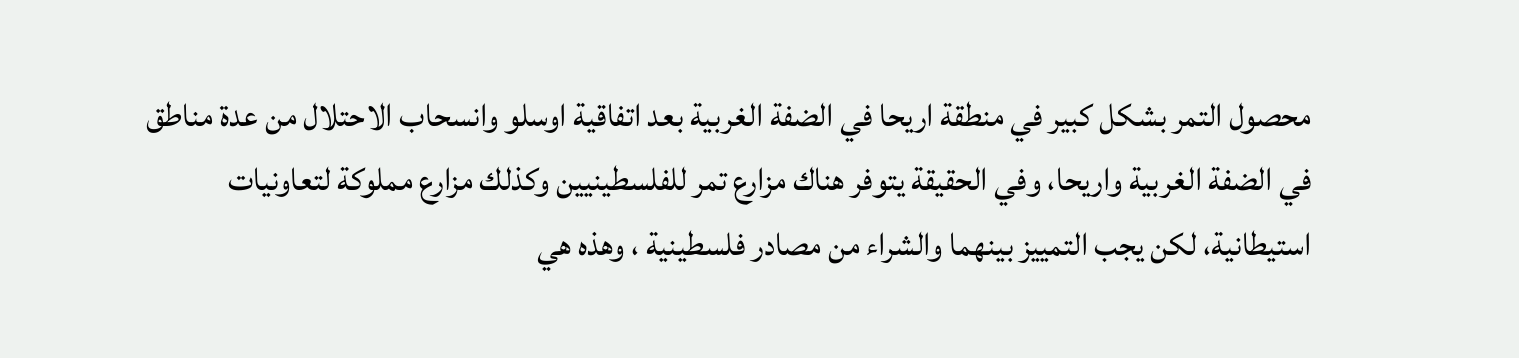محصول التمر بشكل كبير في منطقة اريحا في الضفة الغربية بعد اتفاقية اوسلو وانسحاب الاحتلال من عدة مناطق في الضفة الغربية واريحا، وفي الحقيقة يتوفر هناك مزارع تمر للفلسطينيين وكذلك مزارع مملوكة لتعاونيات استيطانية، لكن يجب التمييز بينهما والشراء من مصادر فلسطينية ، وهذه هي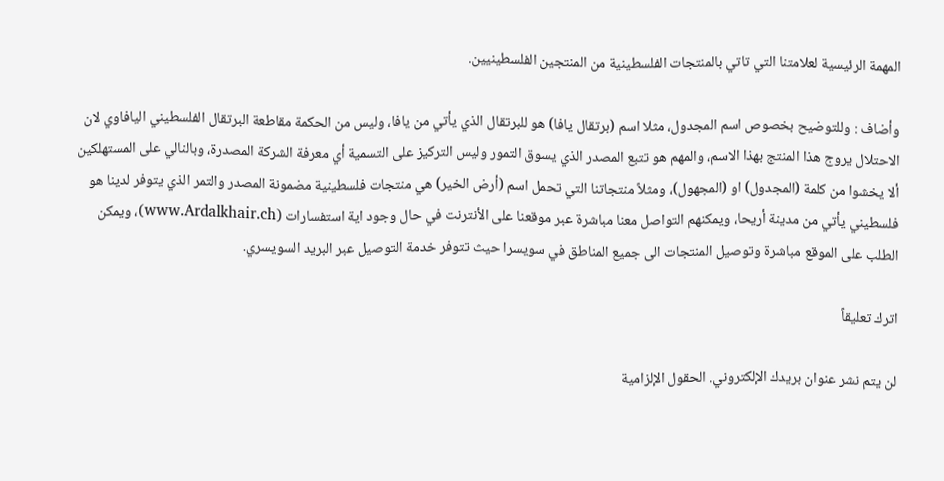المهمة الرئيسية لعلامتنا التي تاتي بالمنتجات الفلسطينية من المنتجين الفلسطينيين.

وأضاف : وللتوضيح بخصوص اسم المجدول، مثلا اسم (برتقال يافا) هو للبرتقال الذي يأتي من يافا، وليس من الحكمة مقاطعة البرتقال الفلسطيني اليافاوي لان الاحتلال يروج هذا المنتج بهذا الاسم، والمهم هو تتبع المصدر الذي يسوق التمور وليس التركيز على التسمية أي معرفة الشركة المصدرة، وبالنالي على المستهلكين ألا يخشوا من كلمة (المجدول) او (المجهول)، ومثلاً منتجاتنا التي تحمل اسم (أرض الخير) هي منتجات فلسطينية مضمونة المصدر والتمر الذي يتوفر لدينا هو فلسطيني يأتي من مدينة أريحا، ويمكنهم التواصل معنا مباشرة عبر موقعنا على الأنترنت في حال وجود اية استفسارات (www.Ardalkhair.ch)، ويمكن الطلب على الموقع مباشرة وتوصيل المنتجات الى جميع المناطق في سويسرا حيث تتوفر خدمة التوصيل عبر البريد السويسري.

اترك تعليقاً

لن يتم نشر عنوان بريدك الإلكتروني. الحقول الإلزامية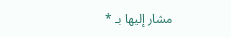مشار إليها بـ *